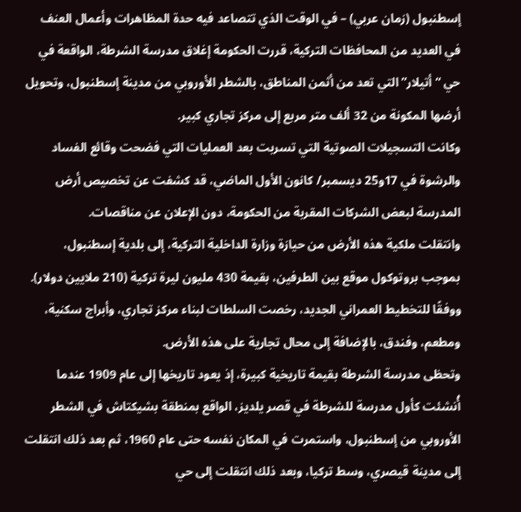إسطنبول (زمان عربي) – في الوقت الذي تتصاعد فيه حدة المظاهرات وأعمال العنف في العديد من المحافظات التركية، قررت الحكومة إغلاق مدرسة الشرطة، الواقعة في حي “أتيلار” التي تعد من أثمن المناطق، بالشطر الأوروبي من مدينة إسطنبول، وتحويل أرضها المكونة من 32 ألف متر مربع إلى مركز تجاري كبير.
وكانت التسجيلات الصوتية التي تسربت بعد العمليات التي فضحت وقائع الفساد والرشوة في 17و25 ديسمبر/ كانون الأول الماضي، قد كشفت عن تخصيص أرض المدرسة لبعض الشركات المقربة من الحكومة، دون الإعلان عن مناقصات.
وانتقلت ملكية هذه الأرض من حيازة وزارة الداخلية التركية، إلى بلدية إسطنبول، بموجب بروتوكول موقع بين الطرفين، بقيمة 430 مليون ليرة تركية (210 ملايين دولار).
ووفقًا للتخطيط العمراني الجديد، رخصت السلطات لبناء مركز تجاري، وأبراج سكنية، ومطعم، وفندق، بالإضافة إلى محال تجارية على هذه الأرض.
وتحظى مدرسة الشرطة بقيمة تاريخية كبيرة، إذ يعود تاريخها إلى عام 1909 عندما أُنشئت كأول مدرسة للشرطة في قصر يلديز، الواقع بمنطقة بشيكتاش في الشطر الأوروبي من إسطنبول، واستمرت في المكان نفسه حتى عام 1960، ثم بعد ذلك انتقلت إلى مدينة قيصري، وسط تركيا، وبعد ذلك انتقلت إلى حي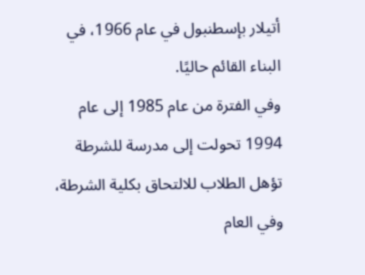أتيلار بإسطنبول في عام 1966، في البناء القائم حاليًا.
وفي الفترة من عام 1985 إلى عام 1994 تحولت إلى مدرسة للشرطة تؤهل الطلاب للالتحاق بكلية الشرطة، وفي العام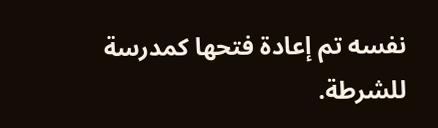نفسه تم إعادة فتحها كمدرسة للشرطة.